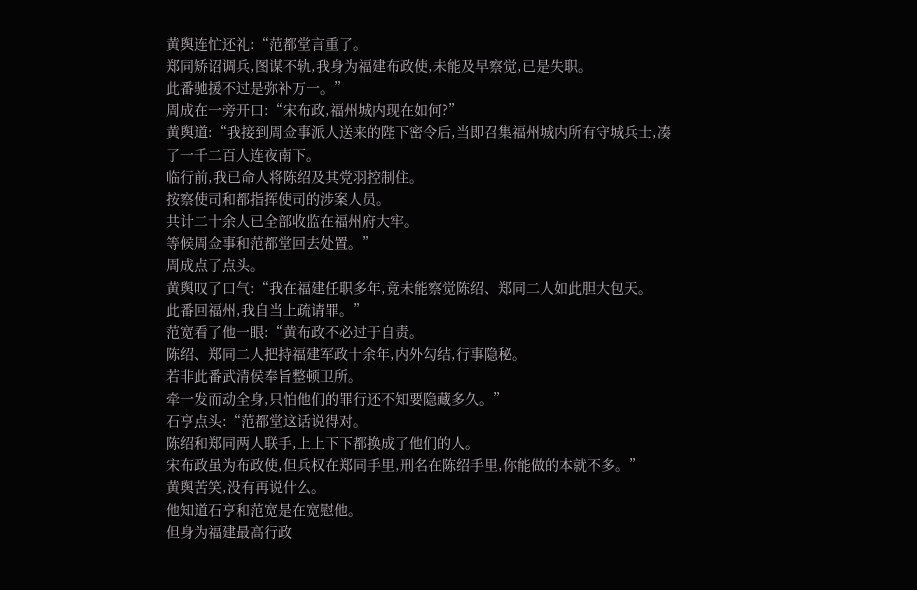黄舆连忙还礼:“范都堂言重了。
郑同矫诏调兵,图谋不轨,我身为福建布政使,未能及早察觉,已是失职。
此番驰援不过是弥补万一。”
周成在一旁开口:“宋布政,福州城内现在如何?”
黄舆道:“我接到周佥事派人送来的陛下密令后,当即召集福州城内所有守城兵士,凑了一千二百人连夜南下。
临行前,我已命人将陈绍及其党羽控制住。
按察使司和都指挥使司的涉案人员。
共计二十余人已全部收监在福州府大牢。
等候周佥事和范都堂回去处置。”
周成点了点头。
黄舆叹了口气:“我在福建任职多年,竟未能察觉陈绍、郑同二人如此胆大包天。
此番回福州,我自当上疏请罪。”
范宽看了他一眼:“黄布政不必过于自责。
陈绍、郑同二人把持福建军政十余年,内外勾结,行事隐秘。
若非此番武清侯奉旨整顿卫所。
牵一发而动全身,只怕他们的罪行还不知要隐藏多久。”
石亨点头:“范都堂这话说得对。
陈绍和郑同两人联手,上上下下都换成了他们的人。
宋布政虽为布政使,但兵权在郑同手里,刑名在陈绍手里,你能做的本就不多。”
黄舆苦笑,没有再说什么。
他知道石亨和范宽是在宽慰他。
但身为福建最高行政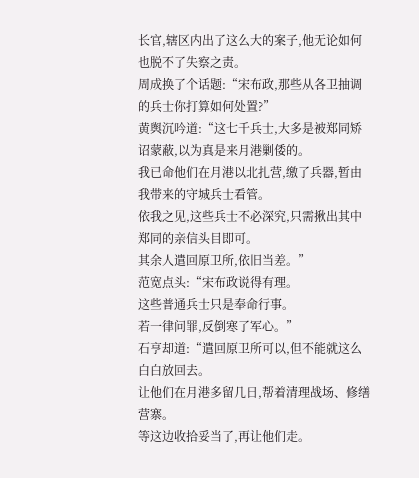长官,辖区内出了这么大的案子,他无论如何也脱不了失察之责。
周成换了个话题:“宋布政,那些从各卫抽调的兵士你打算如何处置?”
黄舆沉吟道:“这七千兵士,大多是被郑同矫诏蒙蔽,以为真是来月港剿倭的。
我已命他们在月港以北扎营,缴了兵器,暂由我带来的守城兵士看管。
依我之见,这些兵士不必深究,只需揪出其中郑同的亲信头目即可。
其余人遣回原卫所,依旧当差。”
范宽点头:“宋布政说得有理。
这些普通兵士只是奉命行事。
若一律问罪,反倒寒了军心。”
石亨却道:“遣回原卫所可以,但不能就这么白白放回去。
让他们在月港多留几日,帮着清理战场、修缮营寨。
等这边收拾妥当了,再让他们走。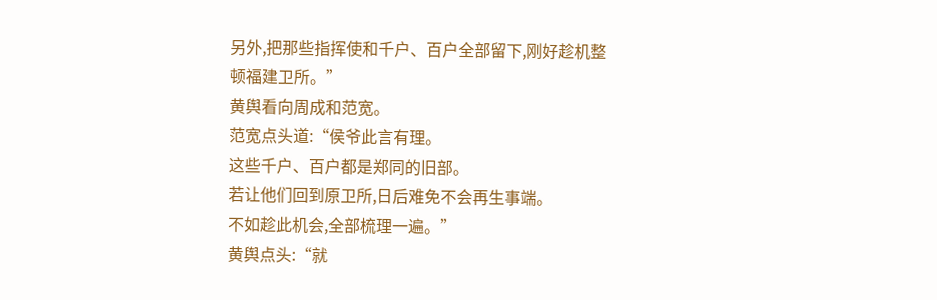另外,把那些指挥使和千户、百户全部留下,刚好趁机整顿福建卫所。”
黄舆看向周成和范宽。
范宽点头道:“侯爷此言有理。
这些千户、百户都是郑同的旧部。
若让他们回到原卫所,日后难免不会再生事端。
不如趁此机会,全部梳理一遍。”
黄舆点头:“就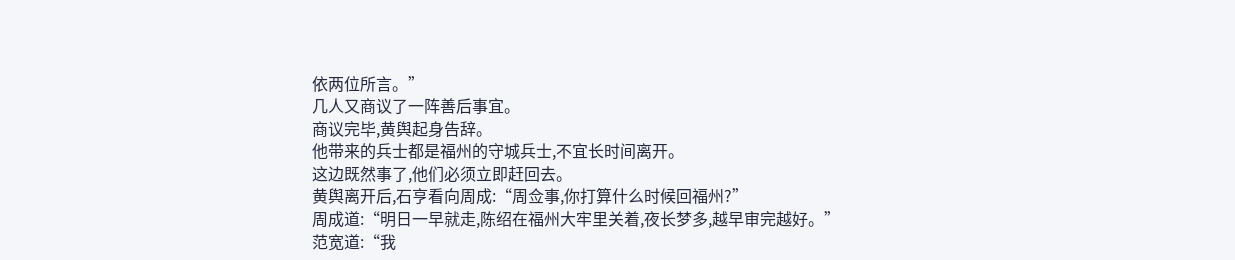依两位所言。”
几人又商议了一阵善后事宜。
商议完毕,黄舆起身告辞。
他带来的兵士都是福州的守城兵士,不宜长时间离开。
这边既然事了,他们必须立即赶回去。
黄舆离开后,石亨看向周成:“周佥事,你打算什么时候回福州?”
周成道:“明日一早就走,陈绍在福州大牢里关着,夜长梦多,越早审完越好。”
范宽道:“我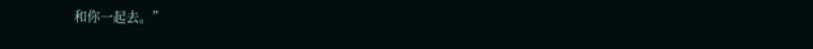和你一起去。”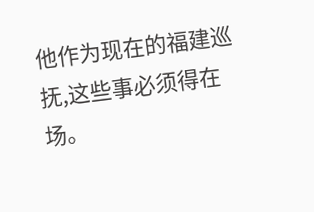他作为现在的福建巡抚,这些事必须得在场。